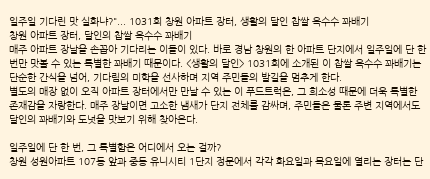일주일 기다린 맛 실화냐?"... 1031회 창원 아파트 장터, 생활의 달인 찹쌀 옥수수 꽈배기
창원 아파트 장터, 달인의 찹쌀 옥수수 꽈배기
매주 아파트 장날을 손꼽아 기다리는 이들이 있다. 바로 경남 창원의 한 아파트 단지에서 일주일에 단 한 번만 맛볼 수 있는 특별한 꽈배기 때문이다. <생활의 달인> 1031회에 소개된 이 찹쌀 옥수수 꽈배기는 단순한 간식을 넘어, 기다림의 미학을 선사하며 지역 주민들의 발길을 멈추게 한다.
별도의 매장 없이 오직 아파트 장터에서만 만날 수 있는 이 푸드트럭은, 그 희소성 때문에 더욱 특별한 존재감을 자랑한다. 매주 장날이면 고소한 냄새가 단지 전체를 감싸며, 주민들은 물론 주변 지역에서도 달인의 꽈배기와 도넛을 맛보기 위해 찾아온다.

일주일에 단 한 번, 그 특별함은 어디에서 오는 걸까?
창원 성원아파트 107동 앞과 중동 유니시티 1단지 정문에서 각각 화요일과 목요일에 열리는 장터는 단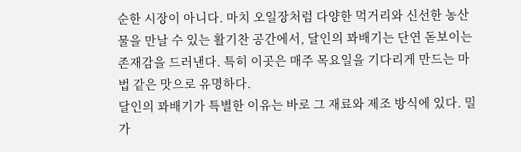순한 시장이 아니다. 마치 오일장처럼 다양한 먹거리와 신선한 농산물을 만날 수 있는 활기찬 공간에서, 달인의 꽈배기는 단연 돋보이는 존재감을 드러낸다. 특히 이곳은 매주 목요일을 기다리게 만드는 마법 같은 맛으로 유명하다.
달인의 꽈배기가 특별한 이유는 바로 그 재료와 제조 방식에 있다. 밀가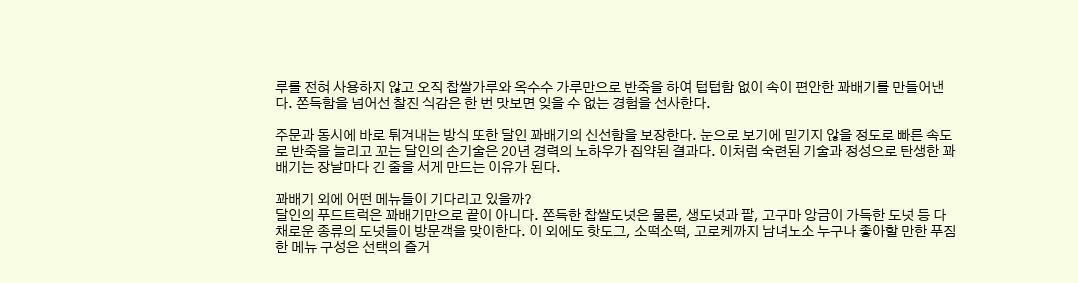루를 전혀 사용하지 않고 오직 찹쌀가루와 옥수수 가루만으로 반죽을 하여 텁텁함 없이 속이 편안한 꽈배기를 만들어낸다. 쫀득함을 넘어선 찰진 식감은 한 번 맛보면 잊을 수 없는 경험을 선사한다.

주문과 동시에 바로 튀겨내는 방식 또한 달인 꽈배기의 신선함을 보장한다. 눈으로 보기에 믿기지 않을 정도로 빠른 속도로 반죽을 늘리고 꼬는 달인의 손기술은 20년 경력의 노하우가 집약된 결과다. 이처럼 숙련된 기술과 정성으로 탄생한 꽈배기는 장날마다 긴 줄을 서게 만드는 이유가 된다.

꽈배기 외에 어떤 메뉴들이 기다리고 있을까?
달인의 푸드트럭은 꽈배기만으로 끝이 아니다. 쫀득한 찹쌀도넛은 물론, 생도넛과 팥, 고구마 앙금이 가득한 도넛 등 다채로운 종류의 도넛들이 방문객을 맞이한다. 이 외에도 핫도그, 소떡소떡, 고로케까지 남녀노소 누구나 좋아할 만한 푸짐한 메뉴 구성은 선택의 즐거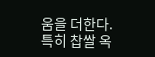움을 더한다.
특히 찹쌀 옥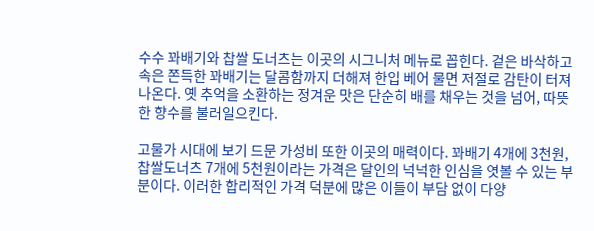수수 꽈배기와 찹쌀 도너츠는 이곳의 시그니처 메뉴로 꼽힌다. 겉은 바삭하고 속은 쫀득한 꽈배기는 달콤함까지 더해져 한입 베어 물면 저절로 감탄이 터져 나온다. 옛 추억을 소환하는 정겨운 맛은 단순히 배를 채우는 것을 넘어, 따뜻한 향수를 불러일으킨다.

고물가 시대에 보기 드문 가성비 또한 이곳의 매력이다. 꽈배기 4개에 3천원, 찹쌀도너츠 7개에 5천원이라는 가격은 달인의 넉넉한 인심을 엿볼 수 있는 부분이다. 이러한 합리적인 가격 덕분에 많은 이들이 부담 없이 다양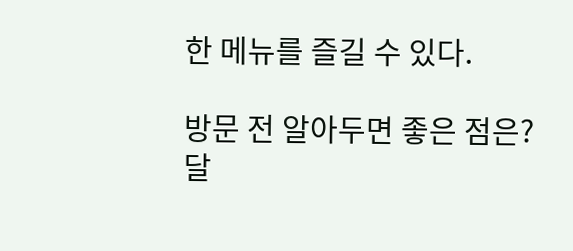한 메뉴를 즐길 수 있다.

방문 전 알아두면 좋은 점은?
달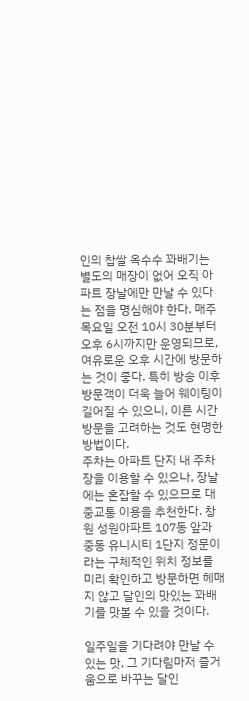인의 찹쌀 옥수수 꽈배기는 별도의 매장이 없어 오직 아파트 장날에만 만날 수 있다는 점을 명심해야 한다. 매주 목요일 오전 10시 30분부터 오후 6시까지만 운영되므로, 여유로운 오후 시간에 방문하는 것이 좋다. 특히 방송 이후 방문객이 더욱 늘어 웨이팅이 길어질 수 있으니, 이른 시간 방문을 고려하는 것도 현명한 방법이다.
주차는 아파트 단지 내 주차장을 이용할 수 있으나, 장날에는 혼잡할 수 있으므로 대중교통 이용을 추천한다. 창원 성원아파트 107동 앞과 중동 유니시티 1단지 정문이라는 구체적인 위치 정보를 미리 확인하고 방문하면 헤매지 않고 달인의 맛있는 꽈배기를 맛볼 수 있을 것이다.

일주일을 기다려야 만날 수 있는 맛, 그 기다림마저 즐거움으로 바꾸는 달인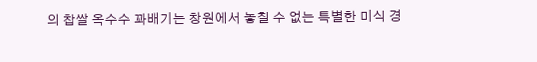의 찹쌀 옥수수 꽈배기는 창원에서 놓칠 수 없는 특별한 미식 경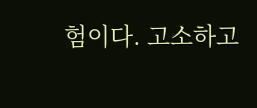험이다. 고소하고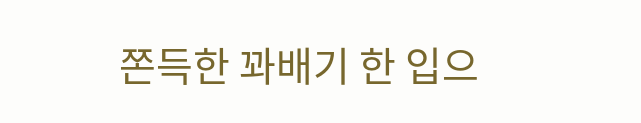쫀득한 꽈배기 한 입으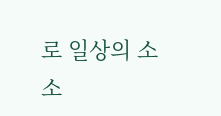로 일상의 소소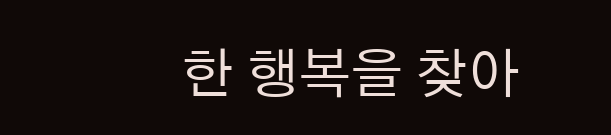한 행복을 찾아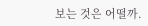보는 것은 어떨까.